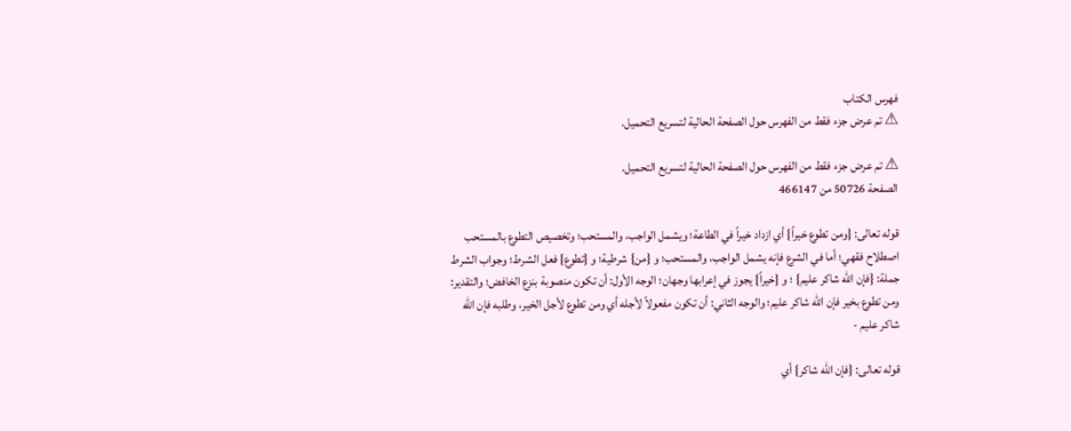فهرس الكتاب
⚠ تم عرض جزء فقط من الفهرس حول الصفحة الحالية لتسريع التحميل.

⚠ تم عرض جزء فقط من الفهرس حول الصفحة الحالية لتسريع التحميل.
الصفحة 50726 من 466147

قوله تعالى: {ومن تطوع خيراً} أي ازداد خيراً في الطاعة؛ ويشمل الواجب، والمستحب؛ وتخصيص التطوع بالمستحب اصطلاح فقهي؛ أما في الشرع فإنه يشمل الواجب، والمستحب؛ و {من} شرطية؛ و {تطوع} فعل الشرط؛ وجواب الشرط جملة: {فإن الله شاكر عليم} ؛ و {خيراً} يجوز في إعرابها وجهان؛ الوجه الأول: أن تكون منصوبة بنزع الخافض؛ والتقدير: ومن تطوع بخير فإن الله شاكر عليم؛ والوجه الثاني: أن تكون مفعولاً لأجله أي ومن تطوع لأجل الخير، وطلبه فإن الله شاكر عليم -

قوله تعالى: {فإن الله شاكر} أي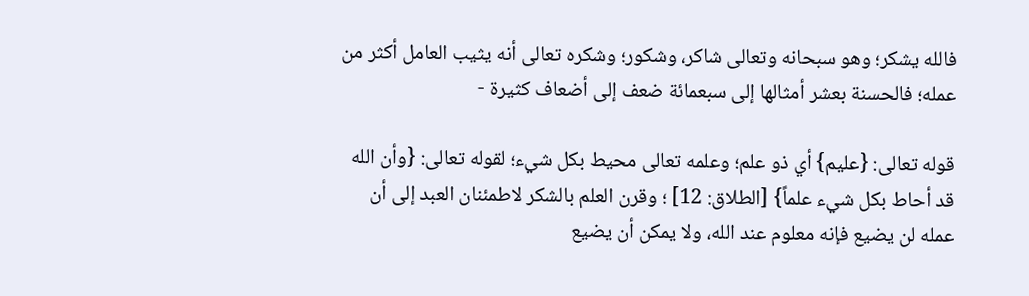فالله يشكر؛ وهو سبحانه وتعالى شاكر، وشكور؛ وشكره تعالى أنه يثيب العامل أكثر من عمله؛ فالحسنة بعشر أمثالها إلى سبعمائة ضعف إلى أضعاف كثيرة -

قوله تعالى: {عليم} أي ذو علم؛ وعلمه تعالى محيط بكل شيء؛ لقوله تعالى: {وأن الله قد أحاط بكل شيء علماً} [الطلاق: 12] ؛ وقرن العلم بالشكر لاطمئنان العبد إلى أن عمله لن يضيع فإنه معلوم عند الله، ولا يمكن أن يضيع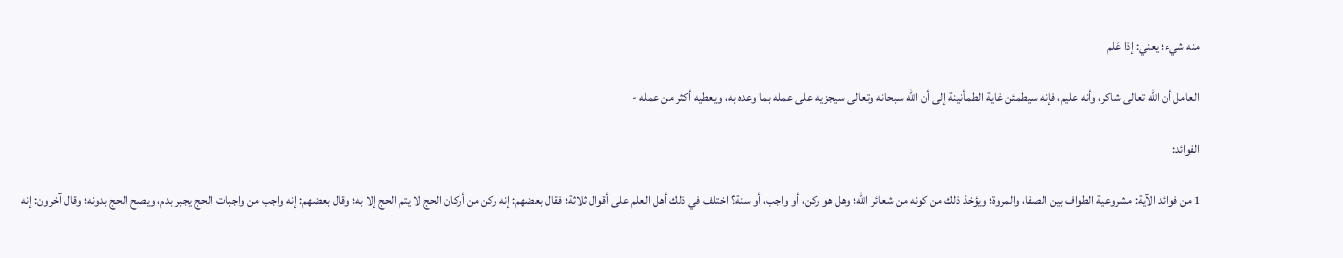منه شيء؛ يعني: إذا عَلم

العامل أن الله تعالى شاكر، وأنه عليم، فإنه سيطمئن غاية الطمأنينة إلى أن الله سبحانه وتعالى سيجزيه على عمله بما وعده به، ويعطيه أكثر من عمله -

الفوائد:

1 من فوائد الآية: مشروعية الطواف بين الصفا، والمروة؛ ويؤخذ ذلك من كونه من شعائر الله؛ وهل هو ركن، أو واجب، أو سنة؟ اختلف في ذلك أهل العلم على أقوال ثلاثة؛ فقال بعضهم: إنه ركن من أركان الحج لا يتم الحج إلا به؛ وقال بعضهم: إنه واجب من واجبات الحج يجبر بدم، ويصح الحج بدونه؛ وقال آخرون: إنه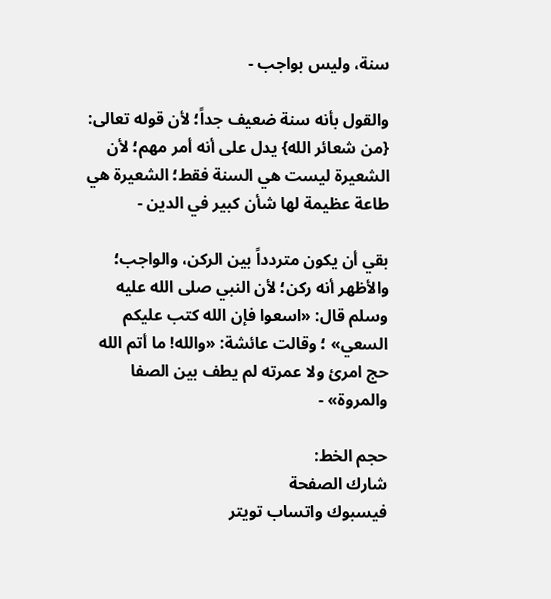سنة، وليس بواجب -

والقول بأنه سنة ضعيف جداً؛ لأن قوله تعالى: {من شعائر الله} يدل على أنه أمر مهم؛ لأن الشعيرة ليست هي السنة فقط؛ الشعيرة هي طاعة عظيمة لها شأن كبير في الدين -

بقي أن يكون متردداً بين الركن، والواجب؛ والأظهر أنه ركن؛ لأن النبي صلى الله عليه وسلم قال: «اسعوا فإن الله كتب عليكم السعي» ؛ وقالت عائشة: «والله! ما أتم الله حج امرئ ولا عمرته لم يطف بين الصفا والمروة» -

حجم الخط:
شارك الصفحة
فيسبوك واتساب تويتر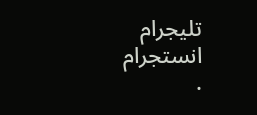تليجرام انستجرام
.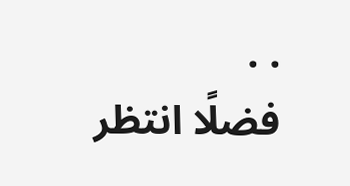. .
فضلًا انتظر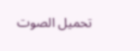تحميل الصوت